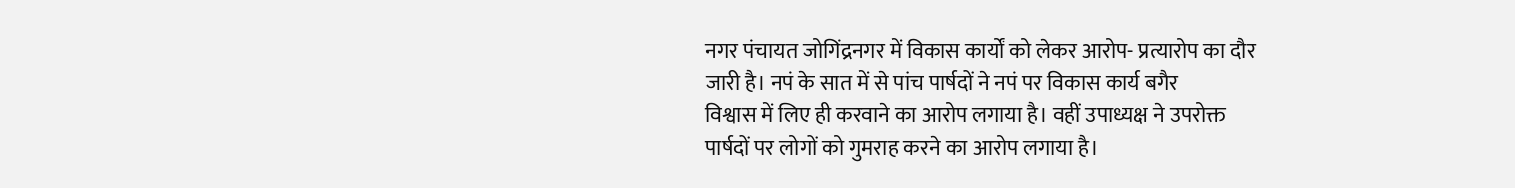नगर पंचायत जोगिंद्रनगर में विकास कार्यों को लेकर आरोप- प्रत्यारोप का दौर
जारी है। नपं के सात में से पांच पार्षदों ने नपं पर विकास कार्य बगैर
विश्वास में लिए ही करवाने का आरोप लगाया है। वहीं उपाध्यक्ष ने उपरोक्त
पार्षदों पर लोगों को गुमराह करने का आरोप लगाया है।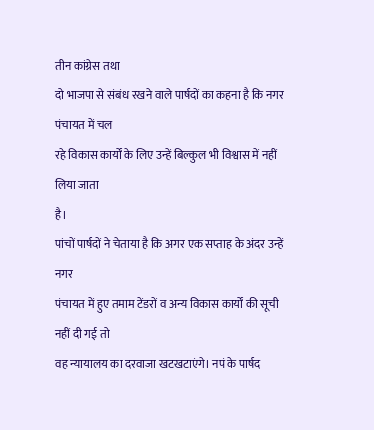तीन कांग्रेस तथा
दो भाजपा से संबंध रखने वाले पार्षदों का कहना है कि नगर पंचायत में चल
रहे विकास कार्यों के लिए उन्हें बिल्कुल भी विश्वास में नहीं लिया जाता
है।
पांचों पार्षदों ने चेताया है कि अगर एक सप्ताह के अंदर उन्हें नगर
पंचायत में हुए तमाम टेंडरों व अन्य विकास कार्यों की सूची नहीं दी गई तो
वह न्यायालय का दरवाजा खटखटाएंगे। नपं के पार्षद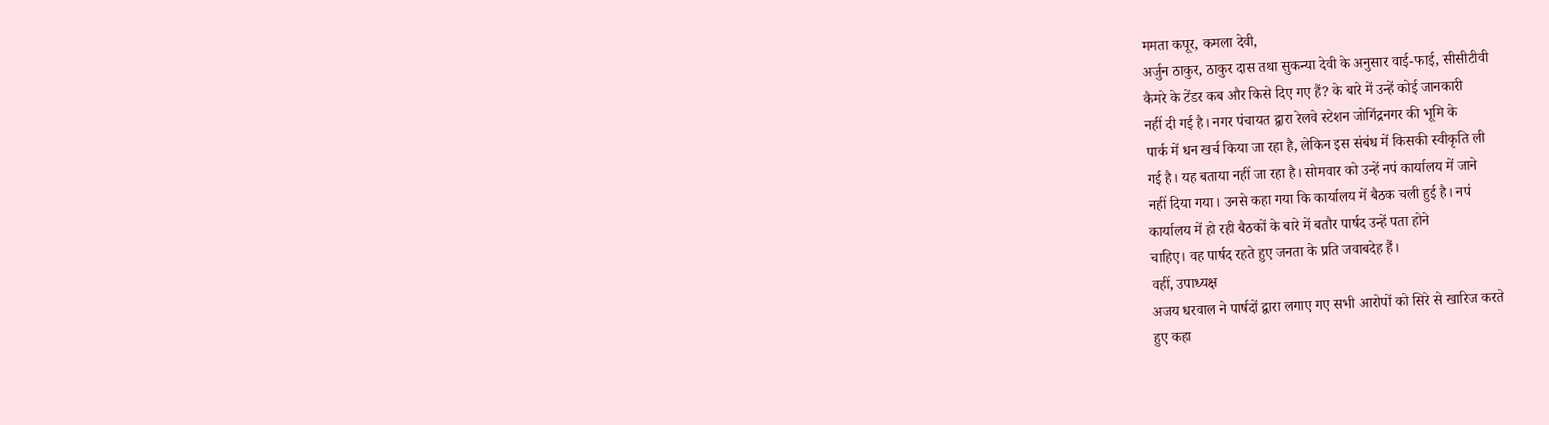ममता कपूर, कमला देवी,
अर्जुन ठाकुर, ठाकुर दास तथा सुकन्या देवी के अनुसार वाई-फाई, सीसीटीवी
कैमरे के टेंडर कब और किसे दिए गए हैं? के बारे में उन्हें कोई जानकारी
नहीं दी गई है। नगर पंचायत द्वारा रेलवे स्टेशन जोगिंद्रनगर की भूमि के
पार्क में धन खर्च किया जा रहा है, लेकिन इस संबंध में किसकी स्वीकृति ली
गई है। यह बताया नहीं जा रहा है। सोमवार को उन्हें नपं कार्यालय में जाने
नहीं दिया गया। उनसे कहा गया कि कार्यालय में बैठक चली हुई है। नपं
कार्यालय में हो रही बैठकों के बारे में बतौर पार्षद उन्हें पता होने
चाहिए। वह पार्षद रहते हुए जनता के प्रति जवाबदेह हैं।
वहीं, उपाध्यक्ष
अजय धरवाल ने पार्षदों द्वारा लगाए गए सभी आरोपों को सिरे से खारिज करते
हुए कहा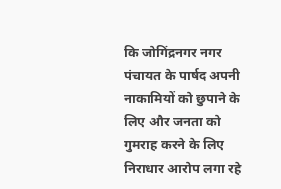कि जोगिंद्रनगर नगर पंचायत के पार्षद अपनी नाकामियों को छुपाने के
लिए और जनता को गुमराह करने के लिए निराधार आरोप लगा रहे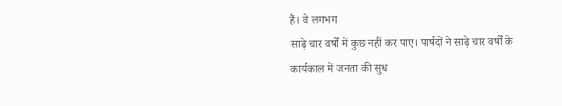हैं। वे लगभग
साढ़े चार वर्षों में कुछ नहीं कर पाए। पार्षदों ने साढ़े चार वर्षों के
कार्यकाल में जनता की सुध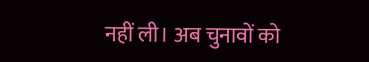नहीं ली। अब चुनावों को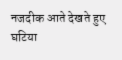नजदीक आते देखते हुए
घटिया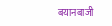बयानबाजी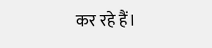कर रहे हैं।